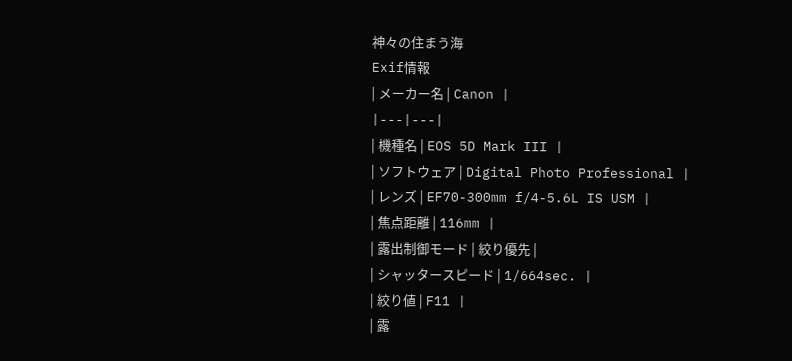神々の住まう海
Exif情報
| メーカー名 | Canon |
|---|---|
| 機種名 | EOS 5D Mark III |
| ソフトウェア | Digital Photo Professional |
| レンズ | EF70-300mm f/4-5.6L IS USM |
| 焦点距離 | 116mm |
| 露出制御モード | 絞り優先 |
| シャッタースピード | 1/664sec. |
| 絞り値 | F11 |
| 露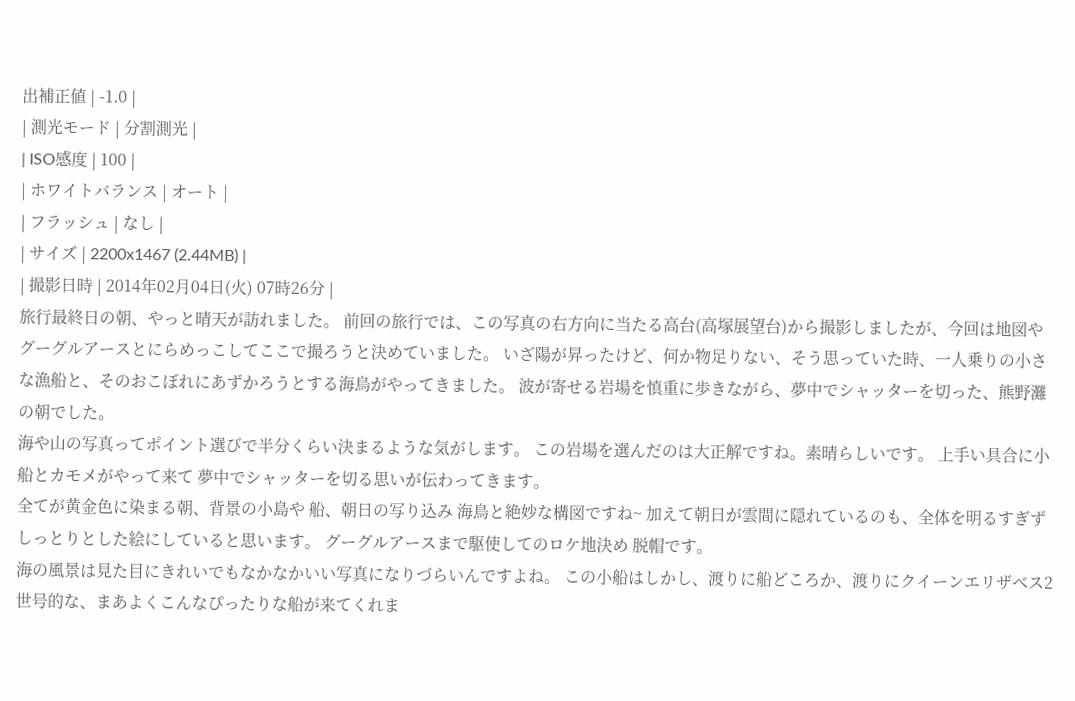出補正値 | -1.0 |
| 測光モード | 分割測光 |
| ISO感度 | 100 |
| ホワイトバランス | オート |
| フラッシュ | なし |
| サイズ | 2200x1467 (2.44MB) |
| 撮影日時 | 2014年02月04日(火) 07時26分 |
旅行最終日の朝、やっと晴天が訪れました。 前回の旅行では、この写真の右方向に当たる高台(高塚展望台)から撮影しましたが、今回は地図やグーグルアースとにらめっこしてここで撮ろうと決めていました。 いざ陽が昇ったけど、何か物足りない、そう思っていた時、一人乗りの小さな漁船と、そのおこぼれにあずかろうとする海鳥がやってきました。 波が寄せる岩場を慎重に歩きながら、夢中でシャッターを切った、熊野灘の朝でした。
海や山の写真ってポイント選びで半分くらい決まるような気がします。 この岩場を選んだのは大正解ですね。素晴らしいです。 上手い具合に小船とカモメがやって来て 夢中でシャッターを切る思いが伝わってきます。
全てが黄金色に染まる朝、背景の小島や 船、朝日の写り込み 海鳥と絶妙な構図ですね~ 加えて朝日が雲間に隠れているのも、全体を明るすぎず しっとりとした絵にしていると思います。 グーグルアースまで駆使してのロケ地決め 脱帽です。
海の風景は見た目にきれいでもなかなかいい写真になりづらいんですよね。 この小船はしかし、渡りに船どころか、渡りにクイーンエリザベス2世号的な、まあよくこんなぴったりな船が来てくれま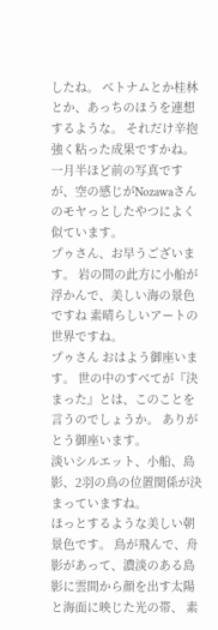したね。 ベトナムとか桂林とか、あっちのほうを連想するような。 それだけ辛抱強く粘った成果ですかね。 一月半ほど前の写真ですが、空の感じがNozawaさんのモヤっとしたやつによく似ています。
プゥさん、お早うございます。 岩の間の此方に小船が浮かんで、美しい海の景色ですね 素晴らしいアートの世界ですね。
プゥさん おはよう御座います。 世の中のすべてが『決まった』とは、このことを言うのでしょうか。 ありがとう御座います。
淡いシルエット、小船、島影、2羽の鳥の位置関係が決まっていますね。
ほっとするような美しい朝景色です。 鳥が飛んで、舟影があって、濃淡のある島影に雲間から顔を出す太陽と海面に映じた光の帯、 素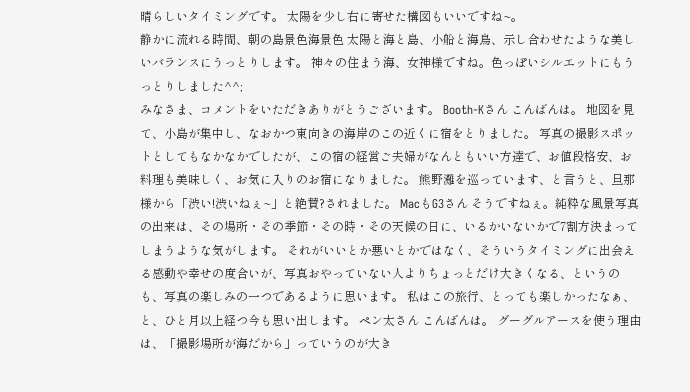晴らしいタイミングです。 太陽を少し右に寄せた構図もいいですね~。
静かに流れる時間、朝の島景色海景色 太陽と海と島、小船と海鳥、示し合わせたような美しいバランスにうっとりします。 神々の住まう海、女神様ですね。色っぽいシルエットにもうっとりしました^^;
みなさま、コメントをいただきありがとうございます。 Booth-Kさん こんばんは。 地図を見て、小島が集中し、なおかつ東向きの海岸のこの近くに宿をとりました。 写真の撮影スポットとしてもなかなかでしたが、この宿の経営ご夫婦がなんともいい方達で、お値段格安、お料理も美味しく、お気に入りのお宿になりました。 熊野灘を巡っています、と言うと、旦那様から「渋い!渋いねぇ~」と絶賛?されました。 MacもG3さん そうですねぇ。純粋な風景写真の出来は、その場所・その季節・その時・その天候の日に、いるかいないかで7割方決まってしまうような気がします。 それがいいとか悪いとかではなく、そういうタイミングに出会える感動や幸せの度合いが、写真おやっていない人よりちょっとだけ大きくなる、というのも、写真の楽しみの一つであるように思います。 私はこの旅行、とっても楽しかったなぁ、と、ひと月以上経つ今も思い出します。 ペン太さん こんばんは。 グーグルアースを使う理由は、「撮影場所が海だから」っていうのが大き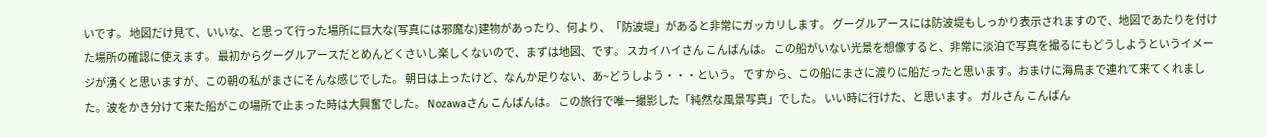いです。 地図だけ見て、いいな、と思って行った場所に巨大な(写真には邪魔な)建物があったり、何より、「防波堤」があると非常にガッカリします。 グーグルアースには防波堤もしっかり表示されますので、地図であたりを付けた場所の確認に使えます。 最初からグーグルアースだとめんどくさいし楽しくないので、まずは地図、です。 スカイハイさん こんばんは。 この船がいない光景を想像すると、非常に淡泊で写真を撮るにもどうしようというイメージが湧くと思いますが、この朝の私がまさにそんな感じでした。 朝日は上ったけど、なんか足りない、あ~どうしよう・・・という。 ですから、この船にまさに渡りに船だったと思います。おまけに海鳥まで連れて来てくれました。波をかき分けて来た船がこの場所で止まった時は大興奮でした。 Nozawaさん こんばんは。 この旅行で唯一撮影した「純然な風景写真」でした。 いい時に行けた、と思います。 ガルさん こんばん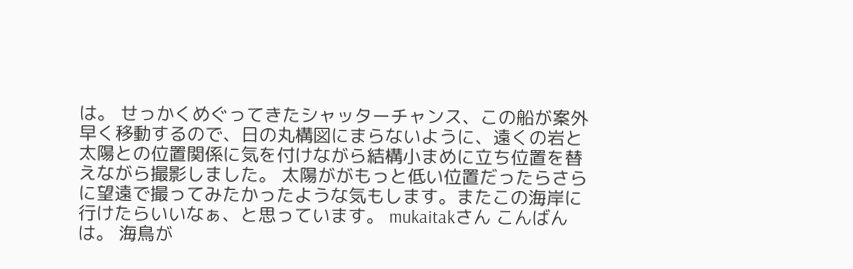は。 せっかくめぐってきたシャッターチャンス、この船が案外早く移動するので、日の丸構図にまらないように、遠くの岩と太陽との位置関係に気を付けながら結構小まめに立ち位置を替えながら撮影しました。 太陽ががもっと低い位置だったらさらに望遠で撮ってみたかったような気もします。またこの海岸に行けたらいいなぁ、と思っています。 mukaitakさん こんばんは。 海鳥が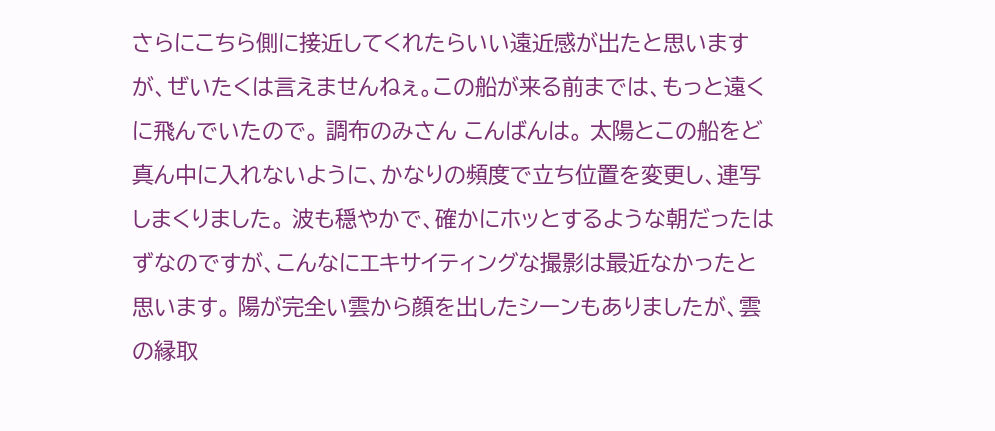さらにこちら側に接近してくれたらいい遠近感が出たと思いますが、ぜいたくは言えませんねぇ。この船が来る前までは、もっと遠くに飛んでいたので。 調布のみさん こんばんは。 太陽とこの船をど真ん中に入れないように、かなりの頻度で立ち位置を変更し、連写しまくりました。 波も穏やかで、確かにホッとするような朝だったはずなのですが、こんなにエキサイティングな撮影は最近なかったと思います。 陽が完全い雲から顔を出したシーンもありましたが、雲の縁取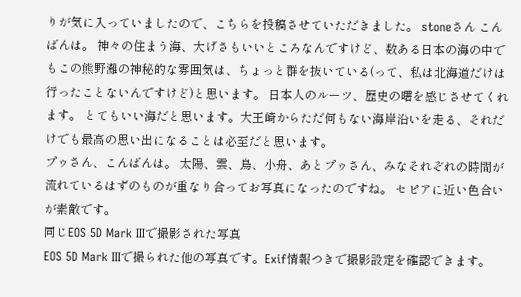りが気に入っていましたので、こちらを投稿させていただきました。 stoneさん こんばんは。 神々の住まう海、大げさもいいところなんですけど、数ある日本の海の中でもこの熊野灘の神秘的な雰囲気は、ちょっと群を抜いている(って、私は北海道だけは行ったことないんですけど)と思います。 日本人のルーツ、歴史の曙を感じさせてくれます。 とてもいい海だと思います。大王崎からただ何もない海岸沿いを走る、それだけでも最高の思い出になることは必至だと思います。
プゥさん、こんばんは。 太陽、雲、鳥、小舟、あとプゥさん、みなそれぞれの時間が流れているはずのものが重なり合ってお写真になったのですね。 セピアに近い色合いが素敵です。
同じEOS 5D Mark IIIで撮影された写真
EOS 5D Mark IIIで撮られた他の写真です。Exif情報つきで撮影設定を確認できます。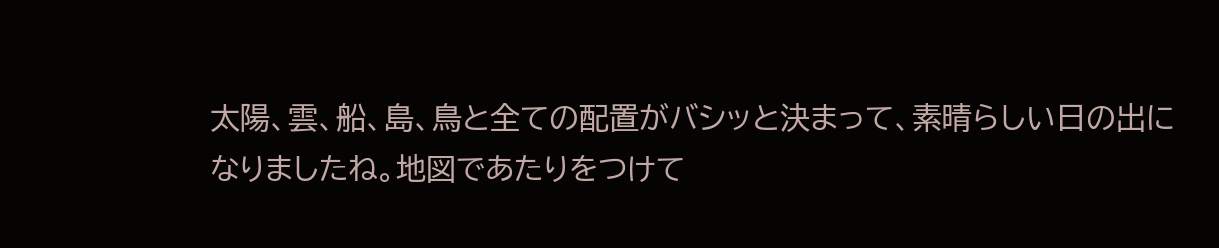太陽、雲、船、島、鳥と全ての配置がバシッと決まって、素晴らしい日の出になりましたね。地図であたりをつけて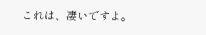これは、凄いですよ。